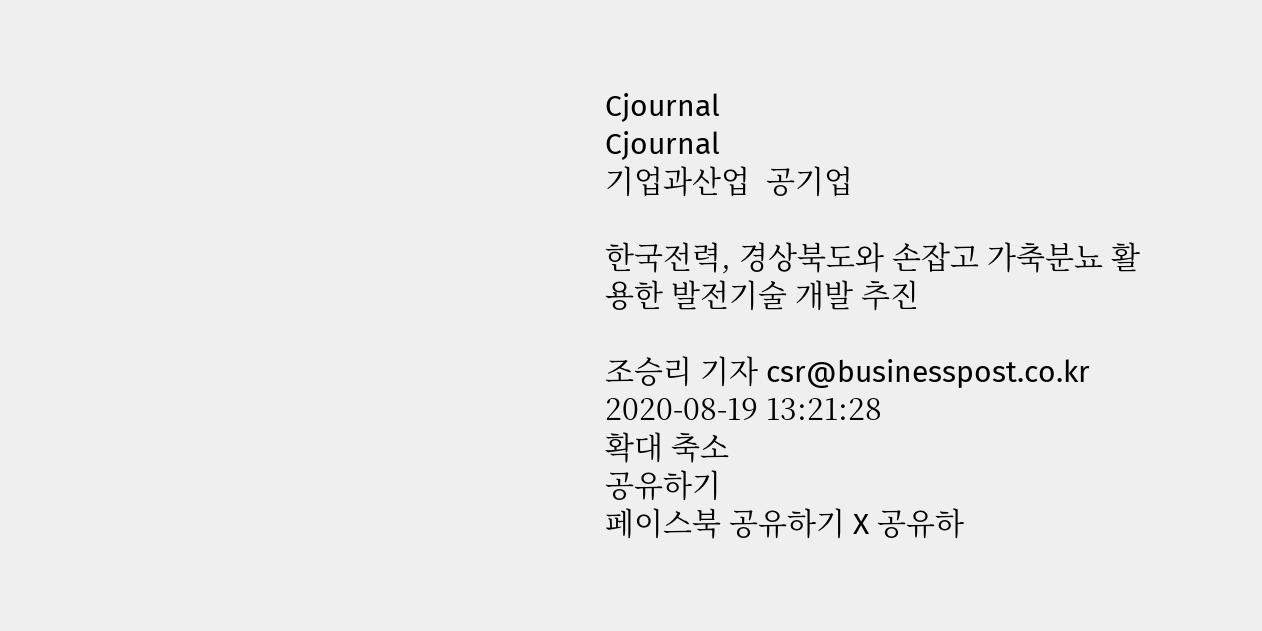Cjournal
Cjournal
기업과산업  공기업

한국전력, 경상북도와 손잡고 가축분뇨 활용한 발전기술 개발 추진

조승리 기자 csr@businesspost.co.kr 2020-08-19 13:21:28
확대 축소
공유하기
페이스북 공유하기 X 공유하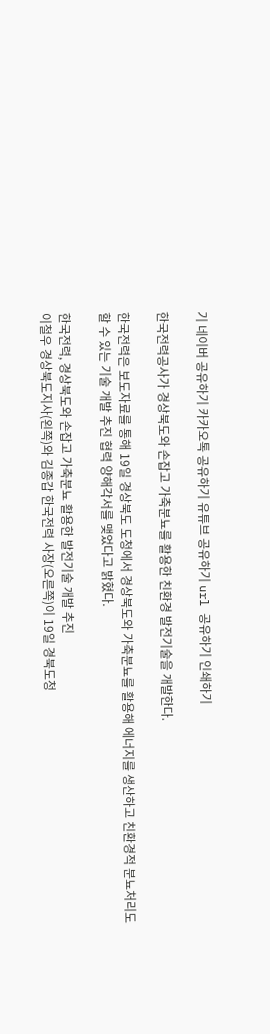기 네이버 공유하기 카카오톡 공유하기 유튜브 공유하기 url 공유하기 인쇄하기

한국전력공사가 경상북도와 손잡고 가축분뇨를 활용한 친환경 발전기술을 개발한다.

한국전력은 보도자료를 통해 19일 경상북도 도청에서 경상북도와 가축분뇨를 활용해 에너지를 생산하고 친환경적 분뇨처리도 할 수 있는 기술 개발 추진 협력 양해각서를 맺었다고 밝혔다.

한국전력, 경상북도와 손잡고 가축분뇨 활용한 발전기술 개발 추진
이철우 경상북도지사(왼쪽)와 김종갑 한국전력 사장(오른쪽)이 19일 경북도청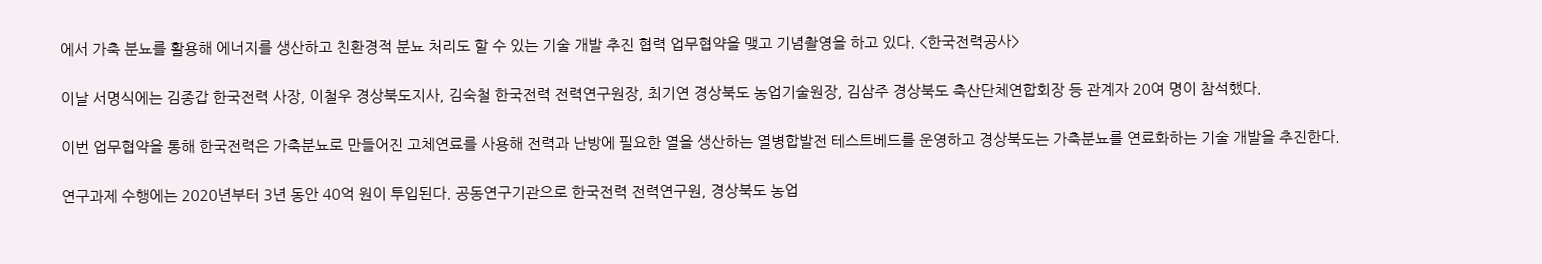에서 가축 분뇨를 활용해 에너지를 생산하고 친환경적 분뇨 처리도 할 수 있는 기술 개발 추진 협력 업무협약을 맺고 기념촬영을 하고 있다. <한국전력공사>

이날 서명식에는 김종갑 한국전력 사장, 이철우 경상북도지사, 김숙철 한국전력 전력연구원장, 최기연 경상북도 농업기술원장, 김삼주 경상북도 축산단체연합회장 등 관계자 20여 명이 참석했다.

이번 업무협약을 통해 한국전력은 가축분뇨로 만들어진 고체연료를 사용해 전력과 난방에 필요한 열을 생산하는 열병합발전 테스트베드를 운영하고 경상북도는 가축분뇨를 연료화하는 기술 개발을 추진한다.

연구과제 수행에는 2020년부터 3년 동안 40억 원이 투입된다. 공동연구기관으로 한국전력 전력연구원, 경상북도 농업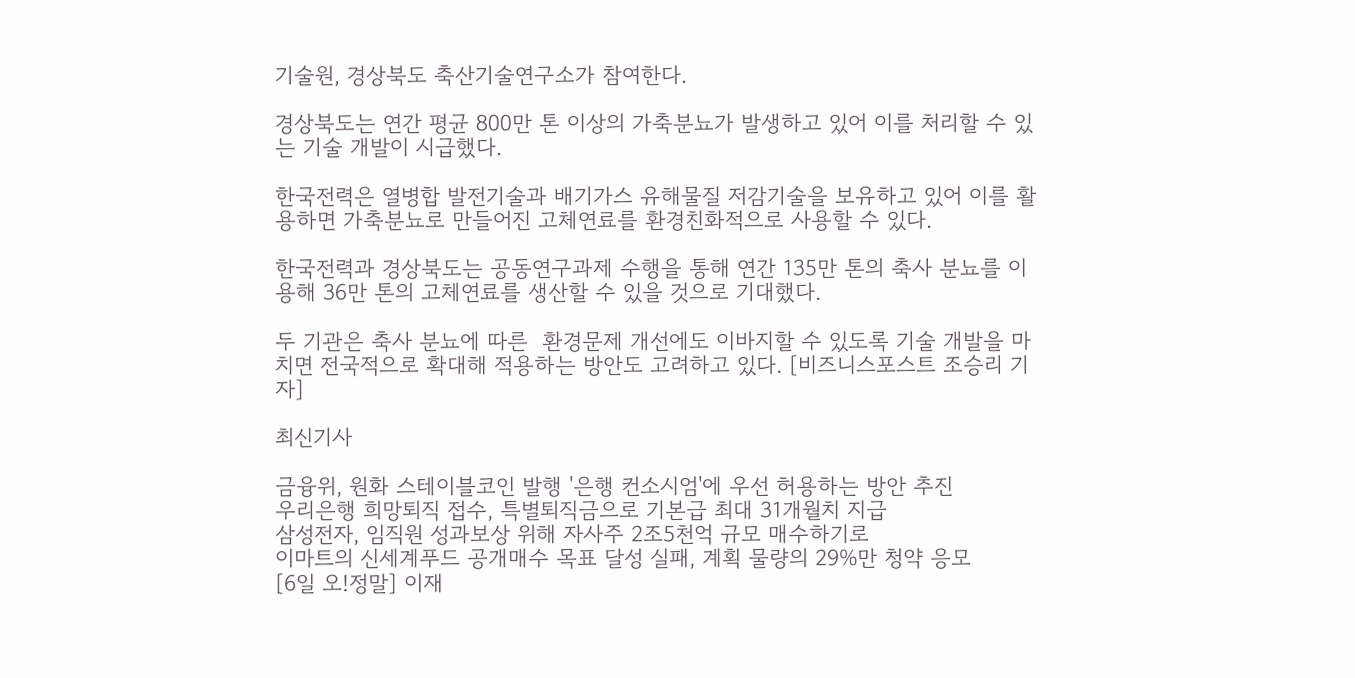기술원, 경상북도 축산기술연구소가 참여한다.

경상북도는 연간 평균 800만 톤 이상의 가축분뇨가 발생하고 있어 이를 처리할 수 있는 기술 개발이 시급했다.

한국전력은 열병합 발전기술과 배기가스 유해물질 저감기술을 보유하고 있어 이를 활용하면 가축분뇨로 만들어진 고체연료를 환경친화적으로 사용할 수 있다.

한국전력과 경상북도는 공동연구과제 수행을 통해 연간 135만 톤의 축사 분뇨를 이용해 36만 톤의 고체연료를 생산할 수 있을 것으로 기대했다.

두 기관은 축사 분뇨에 따른  환경문제 개선에도 이바지할 수 있도록 기술 개발을 마치면 전국적으로 확대해 적용하는 방안도 고려하고 있다. [비즈니스포스트 조승리 기자]

최신기사

금융위, 원화 스테이블코인 발행 '은행 컨소시엄'에 우선 허용하는 방안 추진
우리은행 희망퇴직 접수, 특별퇴직금으로 기본급 최대 31개월치 지급
삼성전자, 임직원 성과보상 위해 자사주 2조5천억 규모 매수하기로
이마트의 신세계푸드 공개매수 목표 달성 실패, 계획 물량의 29%만 청약 응모
[6일 오!정말] 이재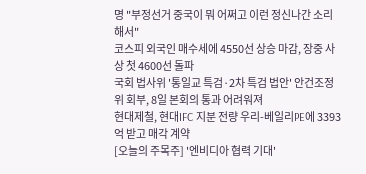명 "부정선거 중국이 뭐 어쩌고 이런 정신나간 소리해서"
코스피 외국인 매수세에 4550선 상승 마감, 장중 사상 첫 4600선 돌파
국회 법사위 '통일교 특검·2차 특검 법안' 안건조정위 회부, 8일 본회의 통과 어려워져
현대제철, 현대IFC 지분 전량 우리-베일리PE에 3393억 받고 매각 계약
[오늘의 주목주] '엔비디아 협력 기대'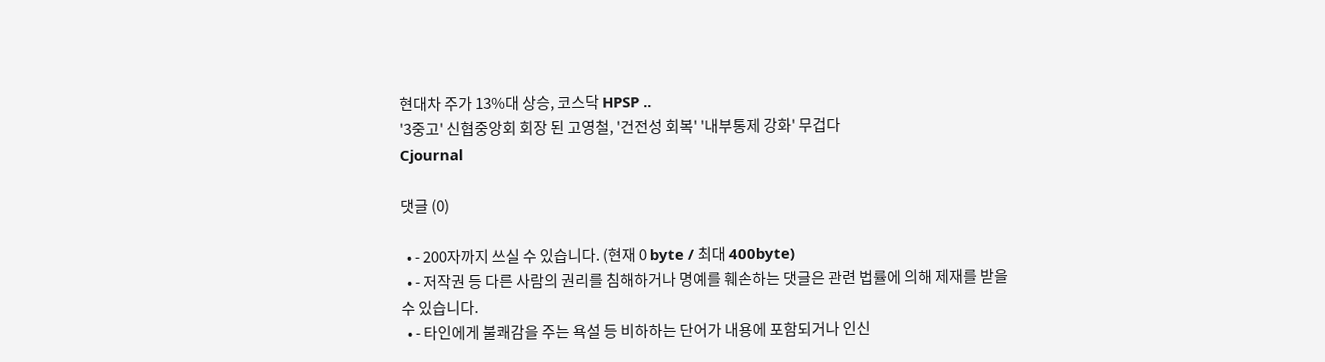현대차 주가 13%대 상승, 코스닥 HPSP ..
'3중고' 신협중앙회 회장 된 고영철, '건전성 회복' '내부통제 강화' 무겁다
Cjournal

댓글 (0)

  • - 200자까지 쓰실 수 있습니다. (현재 0 byte / 최대 400byte)
  • - 저작권 등 다른 사람의 권리를 침해하거나 명예를 훼손하는 댓글은 관련 법률에 의해 제재를 받을 수 있습니다.
  • - 타인에게 불쾌감을 주는 욕설 등 비하하는 단어가 내용에 포함되거나 인신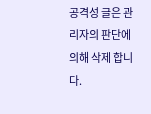공격성 글은 관리자의 판단에 의해 삭제 합니다.